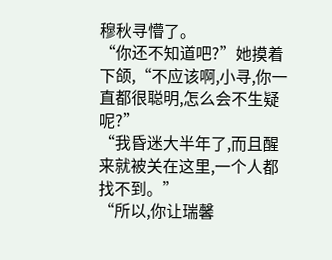穆秋寻懵了。
“你还不知道吧?”她摸着下颌,“不应该啊,小寻,你一直都很聪明,怎么会不生疑呢?”
“我昏迷大半年了,而且醒来就被关在这里,一个人都找不到。”
“所以,你让瑞馨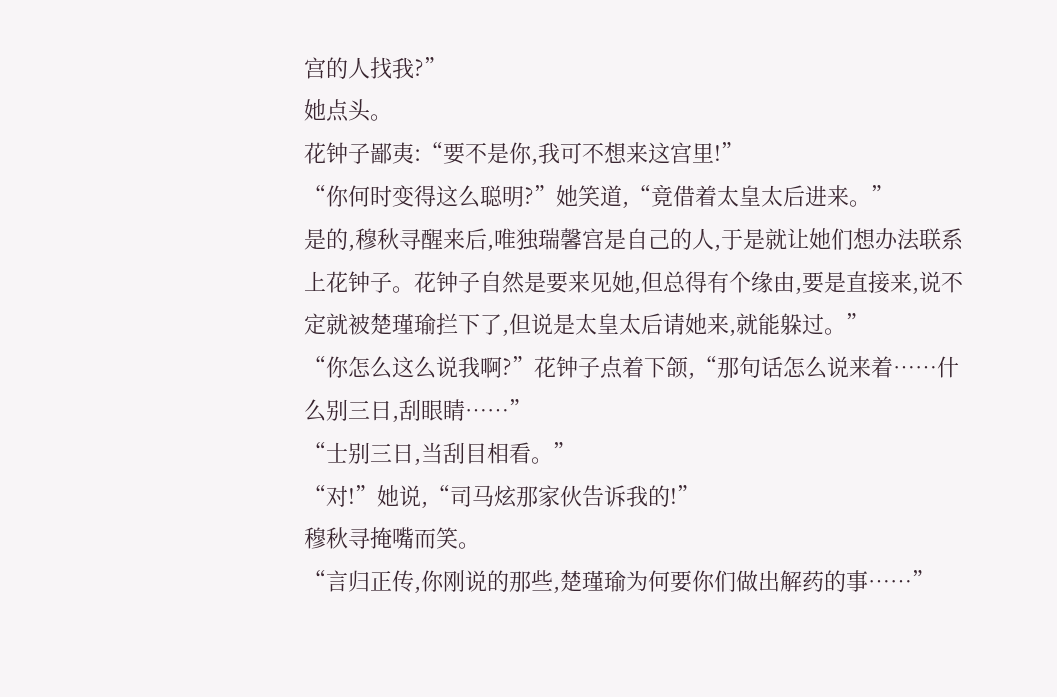宫的人找我?”
她点头。
花钟子鄙夷:“要不是你,我可不想来这宫里!”
“你何时变得这么聪明?”她笑道,“竟借着太皇太后进来。”
是的,穆秋寻醒来后,唯独瑞馨宫是自己的人,于是就让她们想办法联系上花钟子。花钟子自然是要来见她,但总得有个缘由,要是直接来,说不定就被楚瑾瑜拦下了,但说是太皇太后请她来,就能躲过。”
“你怎么这么说我啊?”花钟子点着下颌,“那句话怎么说来着……什么别三日,刮眼睛……”
“士别三日,当刮目相看。”
“对!”她说,“司马炫那家伙告诉我的!”
穆秋寻掩嘴而笑。
“言归正传,你刚说的那些,楚瑾瑜为何要你们做出解药的事……”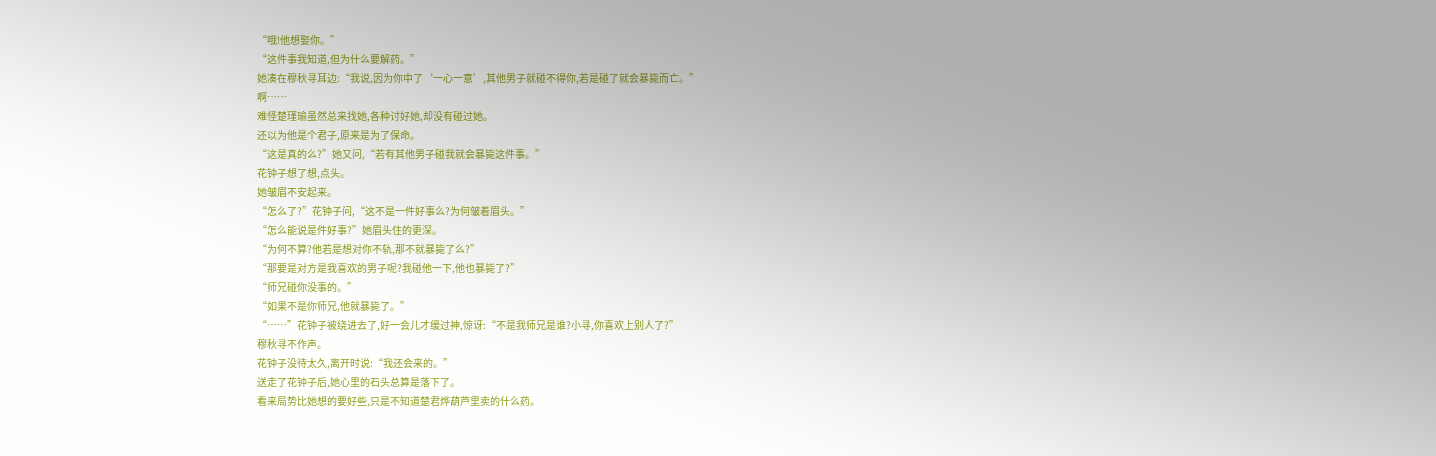“哦!他想娶你。”
“这件事我知道,但为什么要解药。”
她凑在穆秋寻耳边:“我说,因为你中了‘一心一意’,其他男子就碰不得你,若是碰了就会暴毙而亡。”
啊……
难怪楚瑾瑜虽然总来找她,各种讨好她,却没有碰过她。
还以为他是个君子,原来是为了保命。
“这是真的么?”她又问,“若有其他男子碰我就会暴毙这件事。”
花钟子想了想,点头。
她皱眉不安起来。
“怎么了?”花钟子问,“这不是一件好事么?为何皱着眉头。”
“怎么能说是件好事?”她眉头住的更深。
“为何不算?他若是想对你不轨,那不就暴毙了么?”
“那要是对方是我喜欢的男子呢?我碰他一下,他也暴毙了?”
“师兄碰你没事的。”
“如果不是你师兄,他就暴毙了。”
“……”花钟子被绕进去了,好一会儿才缓过神,惊讶:“不是我师兄是谁?小寻,你喜欢上别人了?”
穆秋寻不作声。
花钟子没待太久,离开时说:“我还会来的。”
送走了花钟子后,她心里的石头总算是落下了。
看来局势比她想的要好些,只是不知道楚君烨葫芦里卖的什么药。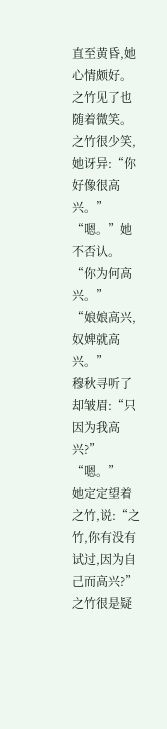直至黄昏,她心情颇好。
之竹见了也随着微笑。
之竹很少笑,她讶异:“你好像很高兴。”
“嗯。”她不否认。
“你为何高兴。”
“娘娘高兴,奴婢就高兴。”
穆秋寻听了却皱眉:“只因为我高兴?”
“嗯。”
她定定望着之竹,说:“之竹,你有没有试过,因为自己而高兴?”
之竹很是疑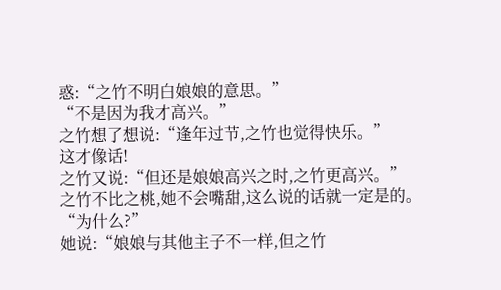惑:“之竹不明白娘娘的意思。”
“不是因为我才高兴。”
之竹想了想说:“逢年过节,之竹也觉得快乐。”
这才像话!
之竹又说:“但还是娘娘高兴之时,之竹更高兴。”
之竹不比之桃,她不会嘴甜,这么说的话就一定是的。
“为什么?”
她说:“娘娘与其他主子不一样,但之竹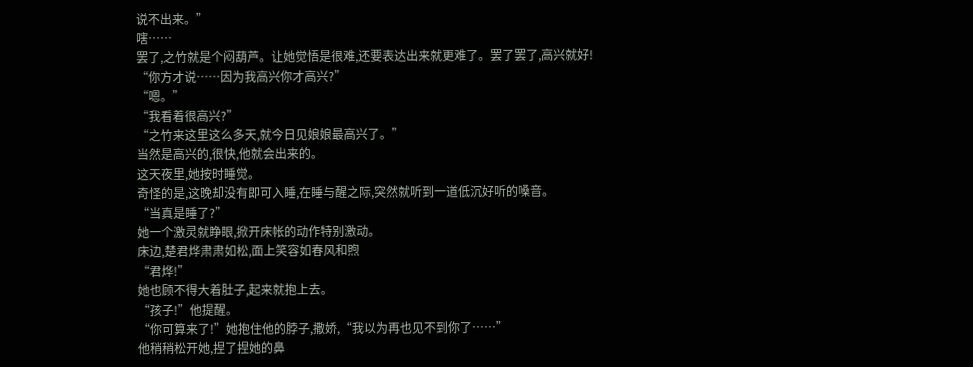说不出来。”
嗐……
罢了,之竹就是个闷葫芦。让她觉悟是很难,还要表达出来就更难了。罢了罢了,高兴就好!
“你方才说……因为我高兴你才高兴?”
“嗯。”
“我看着很高兴?”
“之竹来这里这么多天,就今日见娘娘最高兴了。”
当然是高兴的,很快,他就会出来的。
这天夜里,她按时睡觉。
奇怪的是,这晚却没有即可入睡,在睡与醒之际,突然就听到一道低沉好听的嗓音。
“当真是睡了?”
她一个激灵就睁眼,掀开床帐的动作特别激动。
床边,楚君烨肃肃如松,面上笑容如春风和煦
“君烨!”
她也顾不得大着肚子,起来就抱上去。
“孩子!”他提醒。
“你可算来了!”她抱住他的脖子,撒娇,“我以为再也见不到你了……”
他稍稍松开她,捏了捏她的鼻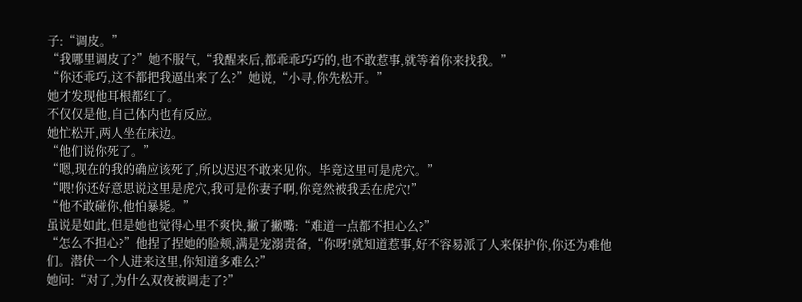子:“调皮。”
“我哪里调皮了?”她不服气,“我醒来后,都乖乖巧巧的,也不敢惹事,就等着你来找我。”
“你还乖巧,这不都把我逼出来了么?”她说,“小寻,你先松开。”
她才发现他耳根都红了。
不仅仅是他,自己体内也有反应。
她忙松开,两人坐在床边。
“他们说你死了。”
“嗯,现在的我的确应该死了,所以迟迟不敢来见你。毕竟这里可是虎穴。”
“喂!你还好意思说这里是虎穴,我可是你妻子啊,你竟然被我丢在虎穴!”
“他不敢碰你,他怕暴毙。”
虽说是如此,但是她也觉得心里不爽快,撇了撇嘴:“难道一点都不担心么?”
“怎么不担心?”他捏了捏她的脸颊,满是宠溺责备,“你呀!就知道惹事,好不容易派了人来保护你,你还为难他们。潜伏一个人进来这里,你知道多难么?”
她问:“对了,为什么双夜被调走了?”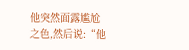他突然面露尴尬之色,然后说:“他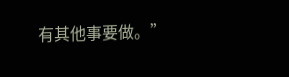有其他事要做。”